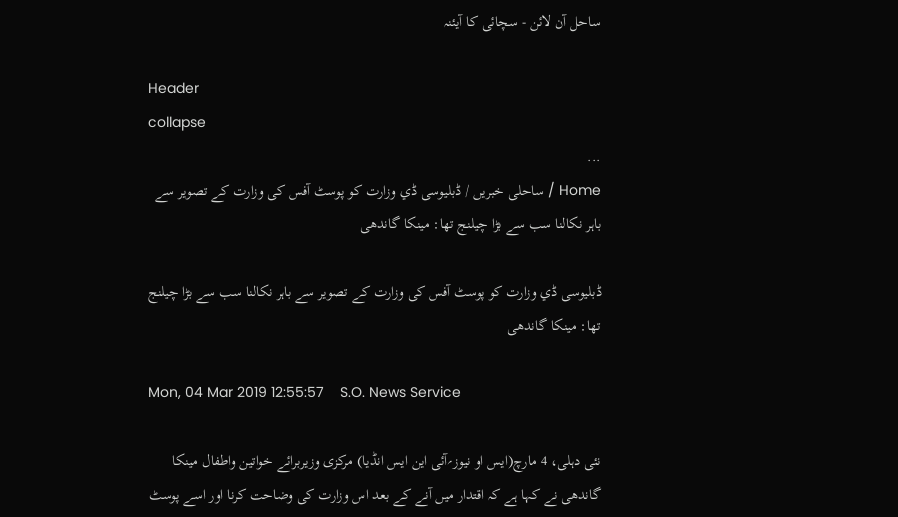ساحل آن لائن - سچائی کا آیئنہ

Header
collapse
...
Home / ساحلی خبریں / ڈبلیوسی ڈي وزارت کو پوسٹ آفس کی وزارت کے تصویر سے باہر نکالنا سب سے بڑا چیلنج تھا: مینکا گاندھی

ڈبلیوسی ڈي وزارت کو پوسٹ آفس کی وزارت کے تصویر سے باہر نکالنا سب سے بڑا چیلنج تھا: مینکا گاندھی

Mon, 04 Mar 2019 12:55:57    S.O. News Service

نئی دہلی، 4 مارچ(ایس او نیوز؍آئی این ایس انڈیا) مرکزی وزیربرائے خواتین واطفال مینکا گاندھی نے کہا ہے کہ اقتدار میں آنے کے بعد اس وزارت کی وضاحت کرنا اور اسے پوسٹ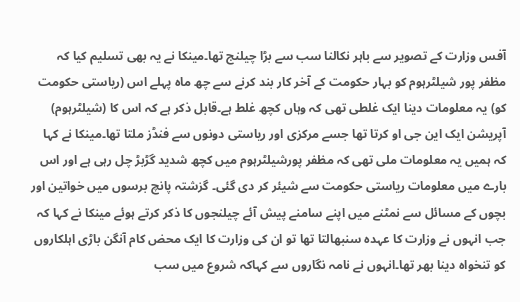آفس وزارت کے تصویر سے باہر نکالنا سب سے بڑا چیلنج تھا۔مینکا نے یہ بھی تسلیم کیا کہ مظفر پور شیلٹرہوم کو بہار حکومت کے آخر کار بند کرنے سے چھ ماہ پہلے اس (ریاستی حکومت کو) یہ معلومات دینا ایک غلطی تھی کہ وہاں کچھ غلط ہے۔قابل ذکر ہے کہ اس کا (شیلٹرہوم) آپریشن ایک این جی او کرتا تھا جسے مرکزی اور ریاستی دونوں سے فنڈز ملتا تھا۔مینکا نے کہا کہ ہمیں یہ معلومات ملی تھی کہ مظفر پورشیلٹرہوم میں کچھ شدید گڑبڑ چل رہی ہے اور اس بارے میں معلومات ریاستی حکومت سے شیئر کر دی گئی۔ گزشتہ پانچ برسوں میں خواتین اور بچوں کے مسائل سے نمٹنے میں اپنے سامنے پیش آئے چیلنجوں کا ذکر کرتے ہوئے مینکا نے کہا کہ جب انہوں نے وزارت کا عہدہ سنبھالتا تھا تو ان کی وزارت کا ایک محض کام آنگن باڑی اہلکاروں کو تنخواہ دینا بھر تھا۔انہوں نے نامہ نگاروں سے کہاکہ شروع میں سب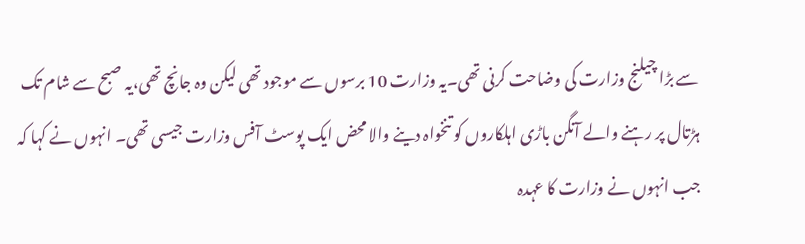سے بڑا چیلنج وزارت کی وضاحت کرنی تھی۔یہ وزارت 10 برسوں سے موجود تھی لیکن وہ جانچ تھی،یہ صبح سے شام تک ہڑتال پر رہنے والے آنگن باڑی اہلکاروں کو تنخواہ دینے والا محض ایک پوسٹ آفس وزارت جیسی تھی۔ انہوں نے کہا کہ جب انہوں نے وزارت کا عہدہ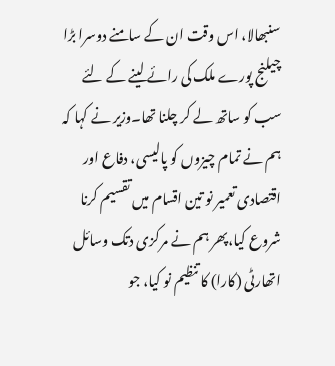سنبھالا، اس وقت ان کے سامنے دوسرا بڑا چیلنج پورے ملک کی رائے لینے کے لئے سب کو ساتھ لے کر چلنا تھا۔وزیر نے کہا کہ ہم نے تمام چیزوں کو پالیسی، دفاع اور اقتصادی تعمیر نو تین اقسام میں تقسیم کرنا شروع کیا،پھر ہم نے مرکزی دتک وسائل اتھارٹی (کارا) کا تنظیم نو کیا، جو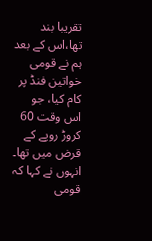تقریبا بند تھا،اس کے بعد ہم نے قومی خواتین فنڈ پر کام کیا، جو اس وقت 60 کروڑ روپے کے قرض میں تھا۔ انہوں نے کہا کہ قومی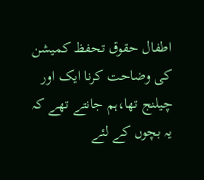اطفال حقوق تحفظ کمیشن کی وضاحت کرنا ایک اور چیلنج تھا،ہم جانتے تھے کہ یہ بچوں کے لئے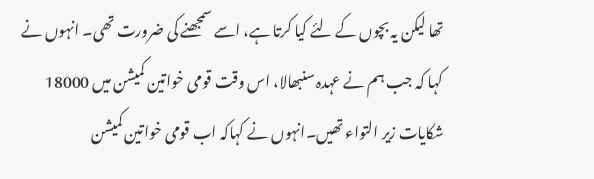تھا لیکن یہ بچوں کے لئے کیا کرتا ہے، اسے سمجھنے کی ضرورت تھی۔ انہوں نے کہا کہ جب ہم نے عہدہ سنبھالا، اس وقت قومی خواتین کمیشن میں 18000 شکایات زیر التواء تھیں۔انہوں نے کہاکہ اب قومی خواتین کمیشن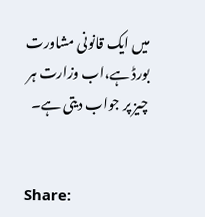میں ایک قانونی مشاورت بورڈ ہے،اب وزارت ہر چیز پر جواب دیتی ہے۔


Share: